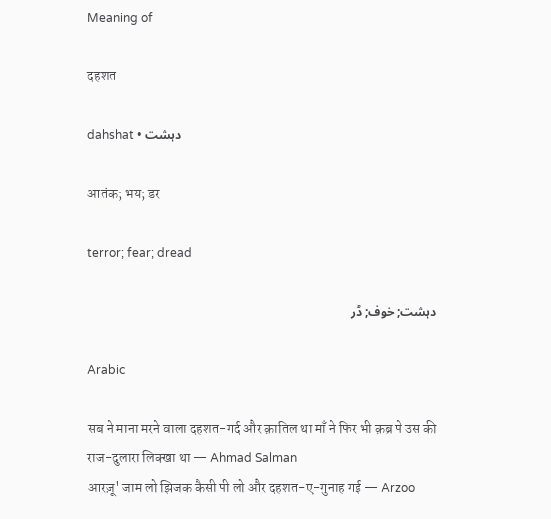Meaning of

दहशत

dahshat • دہشت

आतंक; भय; डर

terror; fear; dread

دہشت; خوف; ڈر

Arabic

सब ने माना मरने वाला दहशत-गर्द और क़ातिल था माँ ने फिर भी क़ब्र पे उस की राज-दुलारा लिक्खा था — Ahmad Salman
आरज़ू' जाम लो झिजक कैसी पी लो और दहशत-ए-गुनाह गई — Arzoo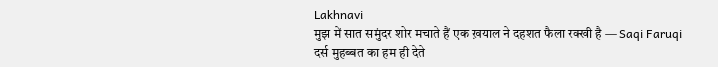Lakhnavi
मुझ में सात समुंदर शोर मचाते हैं एक ख़याल ने दहशत फैला रक्खी है — Saqi Faruqi
दर्स मुहब्बत का हम ही देते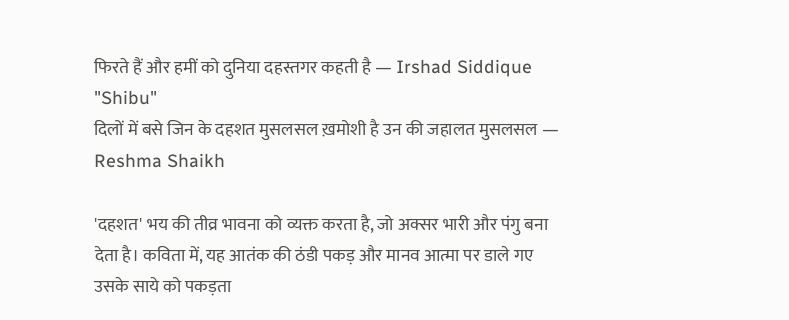फिरते हैं और हमीं को दुनिया दहस्तगर कहती है — Irshad Siddique "Shibu"
दिलों में बसे जिन के दहशत मुसलसल ख़मोशी है उन की जहालत मुसलसल — Reshma Shaikh

'दहशत' भय की तीव्र भावना को व्यक्त करता है, जो अक्सर भारी और पंगु बना देता है। कविता में, यह आतंक की ठंडी पकड़ और मानव आत्मा पर डाले गए उसके साये को पकड़ता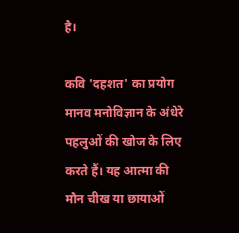है।

कवि 'दहशत' का प्रयोग मानव मनोविज्ञान के अंधेरे पहलुओं की खोज के लिए करते हैं। यह आत्मा की मौन चीख या छायाओं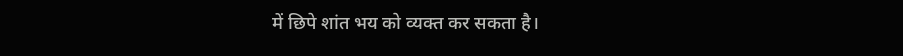में छिपे शांत भय को व्यक्त कर सकता है।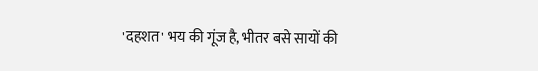'दहशत' भय की गूंज है, भीतर बसे सायों की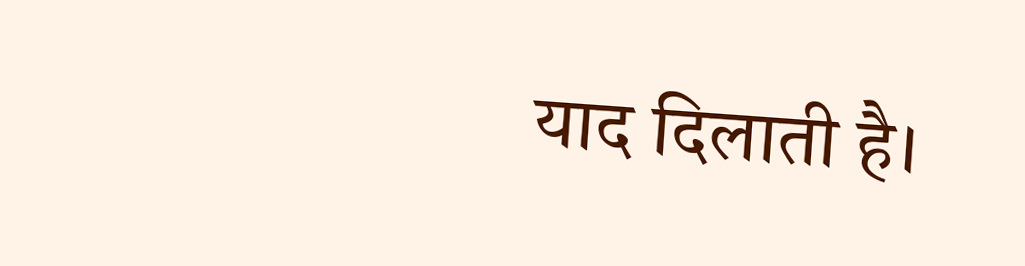याद दिलाती है।